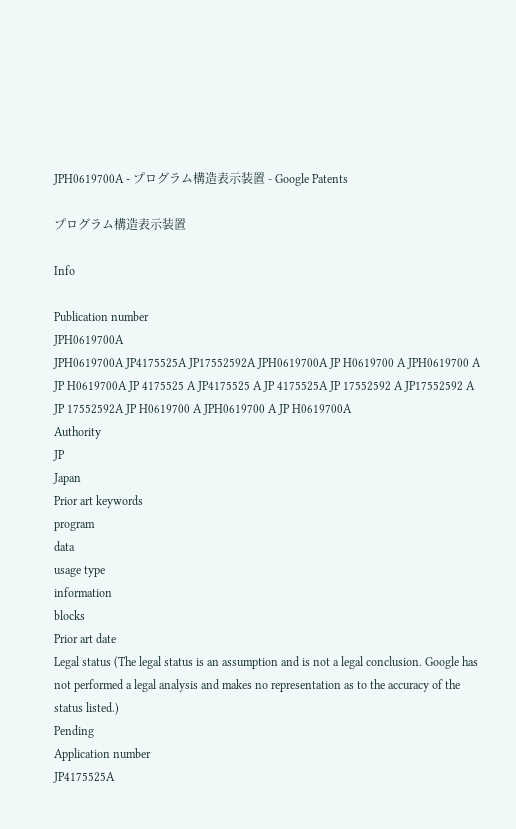JPH0619700A - プログラム構造表示装置 - Google Patents

プログラム構造表示装置

Info

Publication number
JPH0619700A
JPH0619700A JP4175525A JP17552592A JPH0619700A JP H0619700 A JPH0619700 A JP H0619700A JP 4175525 A JP4175525 A JP 4175525A JP 17552592 A JP17552592 A JP 17552592A JP H0619700 A JPH0619700 A JP H0619700A
Authority
JP
Japan
Prior art keywords
program
data
usage type
information
blocks
Prior art date
Legal status (The legal status is an assumption and is not a legal conclusion. Google has not performed a legal analysis and makes no representation as to the accuracy of the status listed.)
Pending
Application number
JP4175525A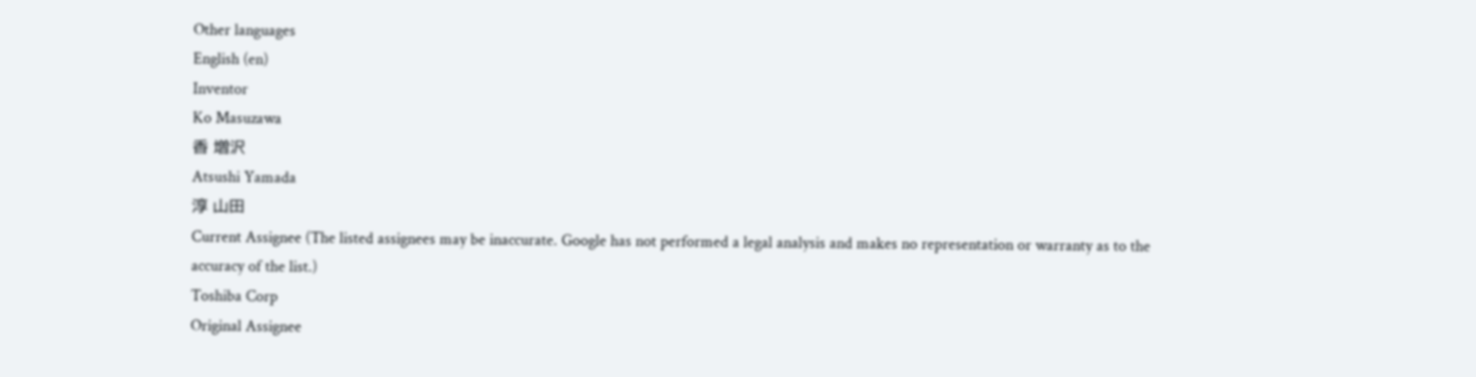Other languages
English (en)
Inventor
Ko Masuzawa
香 増沢
Atsushi Yamada
淳 山田
Current Assignee (The listed assignees may be inaccurate. Google has not performed a legal analysis and makes no representation or warranty as to the accuracy of the list.)
Toshiba Corp
Original Assignee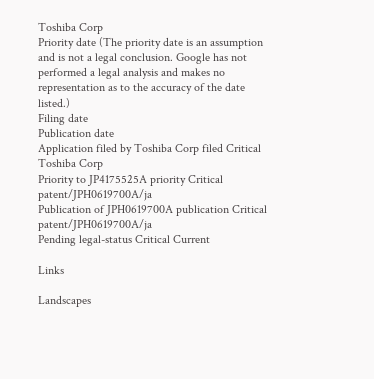Toshiba Corp
Priority date (The priority date is an assumption and is not a legal conclusion. Google has not performed a legal analysis and makes no representation as to the accuracy of the date listed.)
Filing date
Publication date
Application filed by Toshiba Corp filed Critical Toshiba Corp
Priority to JP4175525A priority Critical patent/JPH0619700A/ja
Publication of JPH0619700A publication Critical patent/JPH0619700A/ja
Pending legal-status Critical Current

Links

Landscapes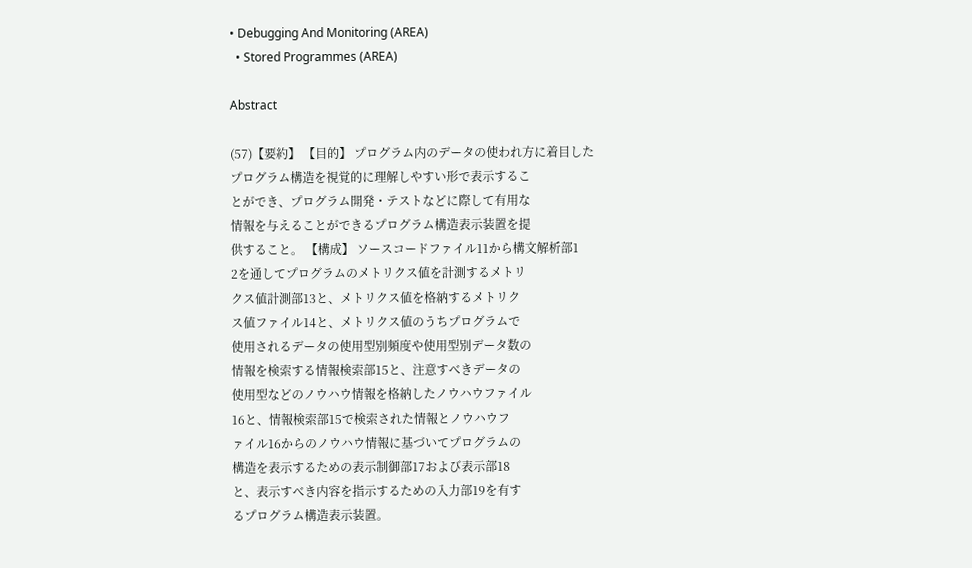• Debugging And Monitoring (AREA)
  • Stored Programmes (AREA)

Abstract

(57)【要約】 【目的】 プログラム内のデータの使われ方に着目した
プログラム構造を視覚的に理解しやすい形で表示するこ
とができ、プログラム開発・テストなどに際して有用な
情報を与えることができるプログラム構造表示装置を提
供すること。 【構成】 ソースコードファイル11から構文解析部1
2を通してプログラムのメトリクス値を計測するメトリ
クス値計測部13と、メトリクス値を格納するメトリク
ス値ファイル14と、メトリクス値のうちプログラムで
使用されるデータの使用型別頻度や使用型別データ数の
情報を検索する情報検索部15と、注意すべきデータの
使用型などのノウハウ情報を格納したノウハウファイル
16と、情報検索部15で検索された情報とノウハウフ
ァイル16からのノウハウ情報に基づいてプログラムの
構造を表示するための表示制御部17および表示部18
と、表示すべき内容を指示するための入力部19を有す
るプログラム構造表示装置。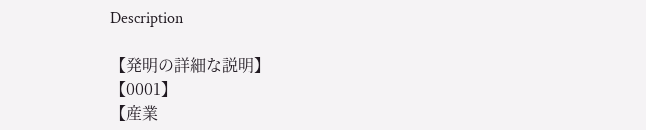Description

【発明の詳細な説明】
【0001】
【産業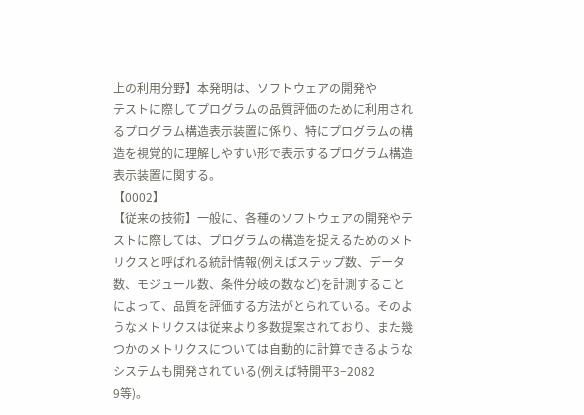上の利用分野】本発明は、ソフトウェアの開発や
テストに際してプログラムの品質評価のために利用され
るプログラム構造表示装置に係り、特にプログラムの構
造を視覚的に理解しやすい形で表示するプログラム構造
表示装置に関する。
【0002】
【従来の技術】一般に、各種のソフトウェアの開発やテ
ストに際しては、プログラムの構造を捉えるためのメト
リクスと呼ばれる統計情報(例えばステップ数、データ
数、モジュール数、条件分岐の数など)を計測すること
によって、品質を評価する方法がとられている。そのよ
うなメトリクスは従来より多数提案されており、また幾
つかのメトリクスについては自動的に計算できるような
システムも開発されている(例えば特開平3−2082
9等)。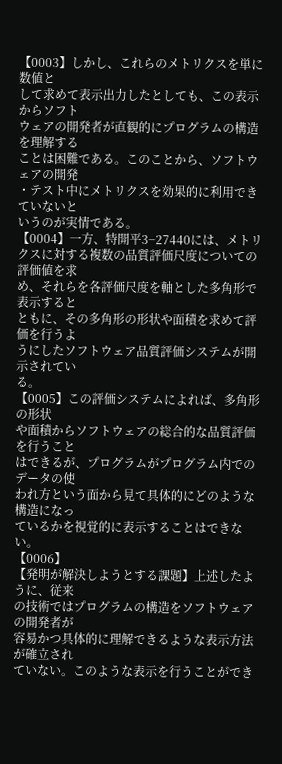【0003】しかし、これらのメトリクスを単に数値と
して求めて表示出力したとしても、この表示からソフト
ウェアの開発者が直観的にプログラムの構造を理解する
ことは困難である。このことから、ソフトウェアの開発
・テスト中にメトリクスを効果的に利用できていないと
いうのが実情である。
【0004】一方、特開平3−27440には、メトリ
クスに対する複数の品質評価尺度についての評価値を求
め、それらを各評価尺度を軸とした多角形で表示すると
ともに、その多角形の形状や面積を求めて評価を行うよ
うにしたソフトウェア品質評価システムが開示されてい
る。
【0005】この評価システムによれば、多角形の形状
や面積からソフトウェアの総合的な品質評価を行うこと
はできるが、プログラムがプログラム内でのデータの使
われ方という面から見て具体的にどのような構造になっ
ているかを視覚的に表示することはできない。
【0006】
【発明が解決しようとする課題】上述したように、従来
の技術ではプログラムの構造をソフトウェアの開発者が
容易かつ具体的に理解できるような表示方法が確立され
ていない。このような表示を行うことができ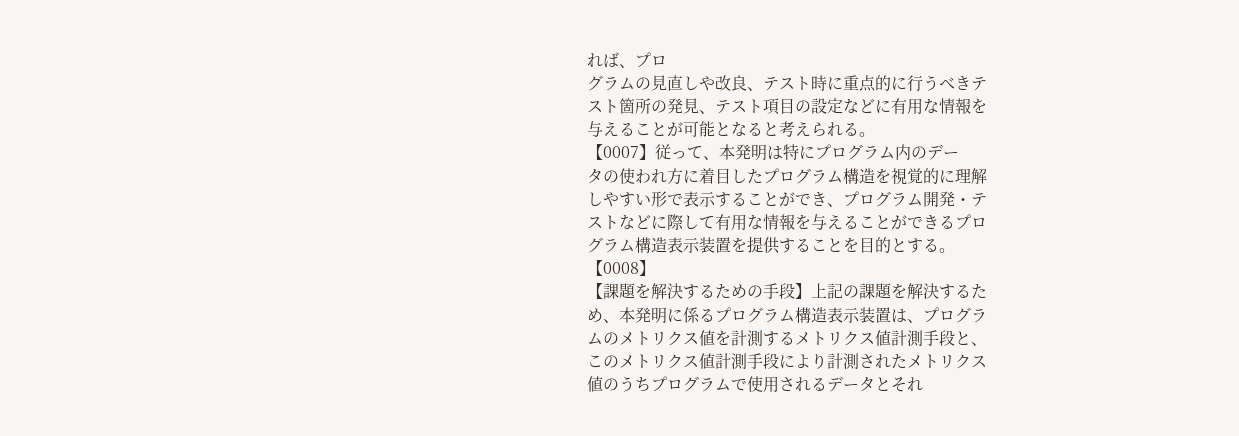れば、プロ
グラムの見直しや改良、テスト時に重点的に行うべきテ
スト箇所の発見、テスト項目の設定などに有用な情報を
与えることが可能となると考えられる。
【0007】従って、本発明は特にプログラム内のデー
タの使われ方に着目したプログラム構造を視覚的に理解
しやすい形で表示することができ、プログラム開発・テ
ストなどに際して有用な情報を与えることができるプロ
グラム構造表示装置を提供することを目的とする。
【0008】
【課題を解決するための手段】上記の課題を解決するた
め、本発明に係るプログラム構造表示装置は、プログラ
ムのメトリクス値を計測するメトリクス値計測手段と、
このメトリクス値計測手段により計測されたメトリクス
値のうちプログラムで使用されるデータとそれ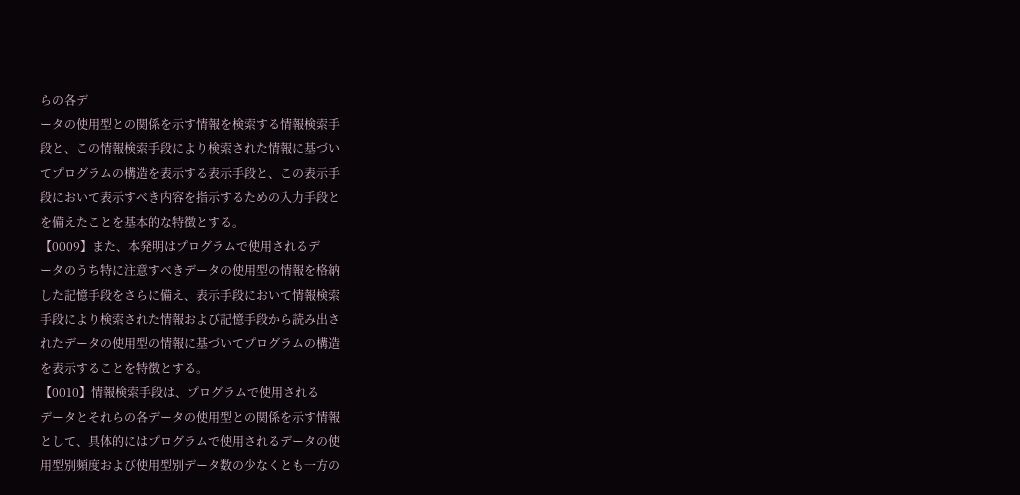らの各デ
ータの使用型との関係を示す情報を検索する情報検索手
段と、この情報検索手段により検索された情報に基づい
てプログラムの構造を表示する表示手段と、この表示手
段において表示すべき内容を指示するための入力手段と
を備えたことを基本的な特徴とする。
【0009】また、本発明はプログラムで使用されるデ
ータのうち特に注意すべきデータの使用型の情報を格納
した記憶手段をさらに備え、表示手段において情報検索
手段により検索された情報および記憶手段から読み出さ
れたデータの使用型の情報に基づいてプログラムの構造
を表示することを特徴とする。
【0010】情報検索手段は、プログラムで使用される
データとそれらの各データの使用型との関係を示す情報
として、具体的にはプログラムで使用されるデータの使
用型別頻度および使用型別データ数の少なくとも一方の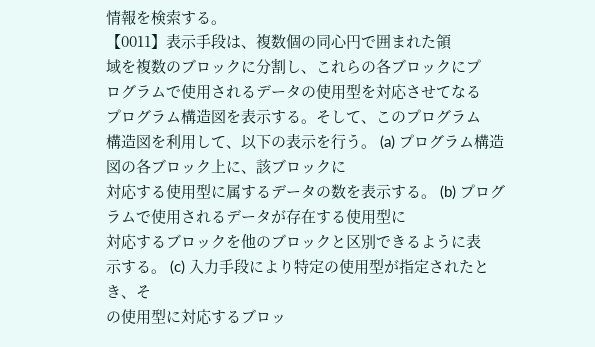情報を検索する。
【0011】表示手段は、複数個の同心円で囲まれた領
域を複数のブロックに分割し、これらの各ブロックにプ
ログラムで使用されるデータの使用型を対応させてなる
プログラム構造図を表示する。そして、このプログラム
構造図を利用して、以下の表示を行う。 (a) プログラム構造図の各ブロック上に、該ブロックに
対応する使用型に属するデータの数を表示する。 (b) プログラムで使用されるデータが存在する使用型に
対応するブロックを他のブロックと区別できるように表
示する。 (c) 入力手段により特定の使用型が指定されたとき、そ
の使用型に対応するブロッ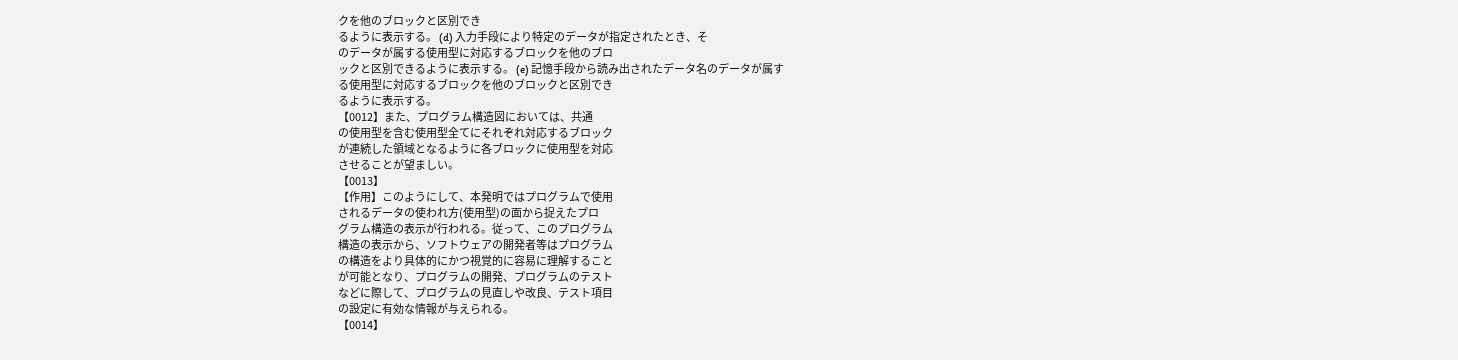クを他のブロックと区別でき
るように表示する。 (d) 入力手段により特定のデータが指定されたとき、そ
のデータが属する使用型に対応するブロックを他のブロ
ックと区別できるように表示する。 (e) 記憶手段から読み出されたデータ名のデータが属す
る使用型に対応するブロックを他のブロックと区別でき
るように表示する。
【0012】また、プログラム構造図においては、共通
の使用型を含む使用型全てにそれぞれ対応するブロック
が連続した領域となるように各ブロックに使用型を対応
させることが望ましい。
【0013】
【作用】このようにして、本発明ではプログラムで使用
されるデータの使われ方(使用型)の面から捉えたプロ
グラム構造の表示が行われる。従って、このプログラム
構造の表示から、ソフトウェアの開発者等はプログラム
の構造をより具体的にかつ視覚的に容易に理解すること
が可能となり、プログラムの開発、プログラムのテスト
などに際して、プログラムの見直しや改良、テスト項目
の設定に有効な情報が与えられる。
【0014】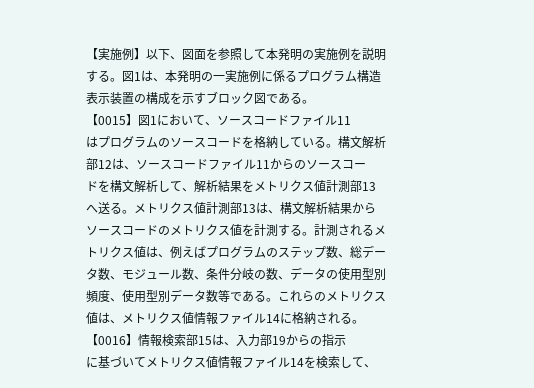【実施例】以下、図面を参照して本発明の実施例を説明
する。図1は、本発明の一実施例に係るプログラム構造
表示装置の構成を示すブロック図である。
【0015】図1において、ソースコードファイル11
はプログラムのソースコードを格納している。構文解析
部12は、ソースコードファイル11からのソースコー
ドを構文解析して、解析結果をメトリクス値計測部13
へ送る。メトリクス値計測部13は、構文解析結果から
ソースコードのメトリクス値を計測する。計測されるメ
トリクス値は、例えばプログラムのステップ数、総デー
タ数、モジュール数、条件分岐の数、データの使用型別
頻度、使用型別データ数等である。これらのメトリクス
値は、メトリクス値情報ファイル14に格納される。
【0016】情報検索部15は、入力部19からの指示
に基づいてメトリクス値情報ファイル14を検索して、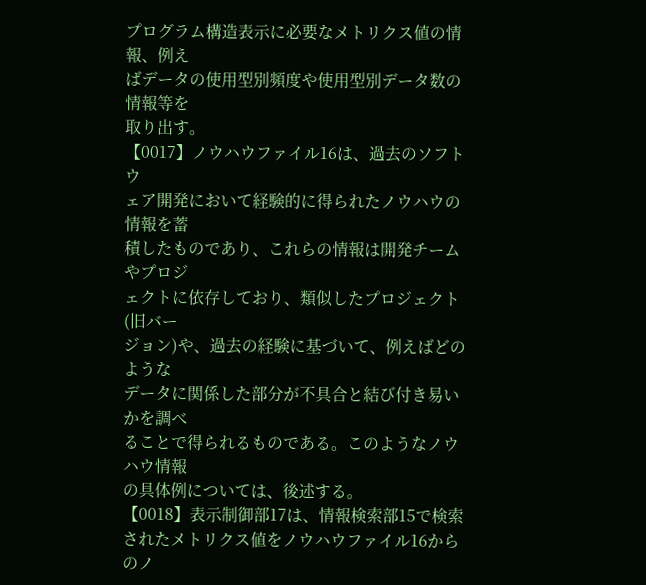プログラム構造表示に必要なメトリクス値の情報、例え
ばデータの使用型別頻度や使用型別データ数の情報等を
取り出す。
【0017】ノウハウファイル16は、過去のソフトウ
ェア開発において経験的に得られたノウハウの情報を蓄
積したものであり、これらの情報は開発チームやプロジ
ェクトに依存しており、類似したプロジェクト(旧バー
ジョン)や、過去の経験に基づいて、例えばどのような
データに関係した部分が不具合と結び付き易いかを調べ
ることで得られるものである。このようなノウハウ情報
の具体例については、後述する。
【0018】表示制御部17は、情報検索部15で検索
されたメトリクス値をノウハウファイル16からのノ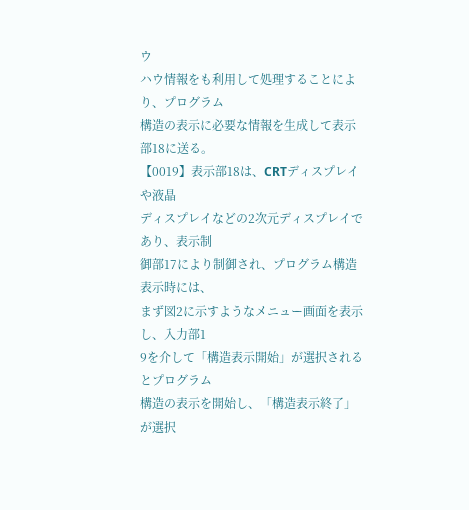ウ
ハウ情報をも利用して処理することにより、プログラム
構造の表示に必要な情報を生成して表示部18に送る。
【0019】表示部18は、CRTディスプレイや液晶
ディスプレイなどの2次元ディスプレイであり、表示制
御部17により制御され、プログラム構造表示時には、
まず図2に示すようなメニュー画面を表示し、入力部1
9を介して「構造表示開始」が選択されるとプログラム
構造の表示を開始し、「構造表示終了」が選択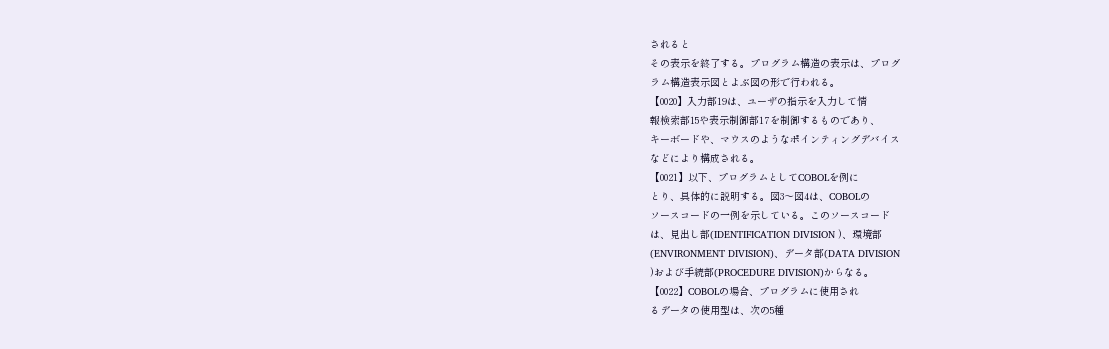されると
その表示を終了する。プログラム構造の表示は、プログ
ラム構造表示図とよぶ図の形で行われる。
【0020】入力部19は、ユーザの指示を入力して情
報検索部15や表示制御部17を制御するものであり、
キーボードや、マウスのようなポインティングデバイス
などにより構成される。
【0021】以下、プログラムとしてCOBOLを例に
とり、具体的に説明する。図3〜図4は、COBOLの
ソースコードの一例を示している。このソースコード
は、見出し部(IDENTIFICATION DIVISION )、環境部
(ENVIRONMENT DIVISION)、データ部(DATA DIVISION
)および手続部(PROCEDURE DIVISION)からなる。
【0022】COBOLの場合、プログラムに使用され
るデータの使用型は、次の5種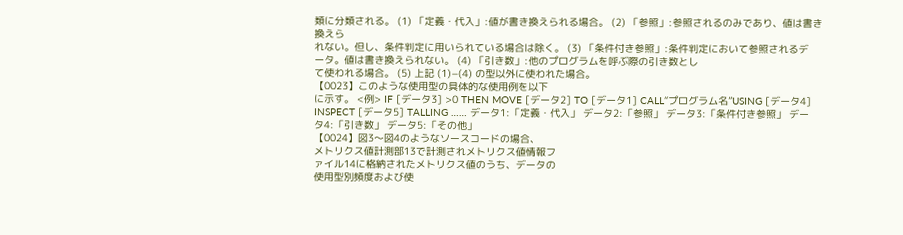類に分類される。 (1) 「定義・代入」:値が書き換えられる場合。 (2) 「参照」:参照されるのみであり、値は書き換えら
れない。但し、条件判定に用いられている場合は除く。 (3) 「条件付き参照」:条件判定において参照されるデ
ータ。値は書き換えられない。 (4) 「引き数」:他のプログラムを呼ぶ際の引き数とし
て使われる場合。 (5) 上記 (1)−(4) の型以外に使われた場合。
【0023】このような使用型の具体的な使用例を以下
に示す。 <例> IF [データ3] >0 THEN MOVE [データ2] TO [データ1] CALL“プログラム名”USING [データ4] INSPECT [データ5] TALLING …… データ1:「定義・代入」 データ2:「参照」 データ3:「条件付き参照」 データ4:「引き数」 データ5:「その他」
【0024】図3〜図4のようなソースコードの場合、
メトリクス値計測部13で計測されメトリクス値情報フ
ァイル14に格納されたメトリクス値のうち、データの
使用型別頻度および使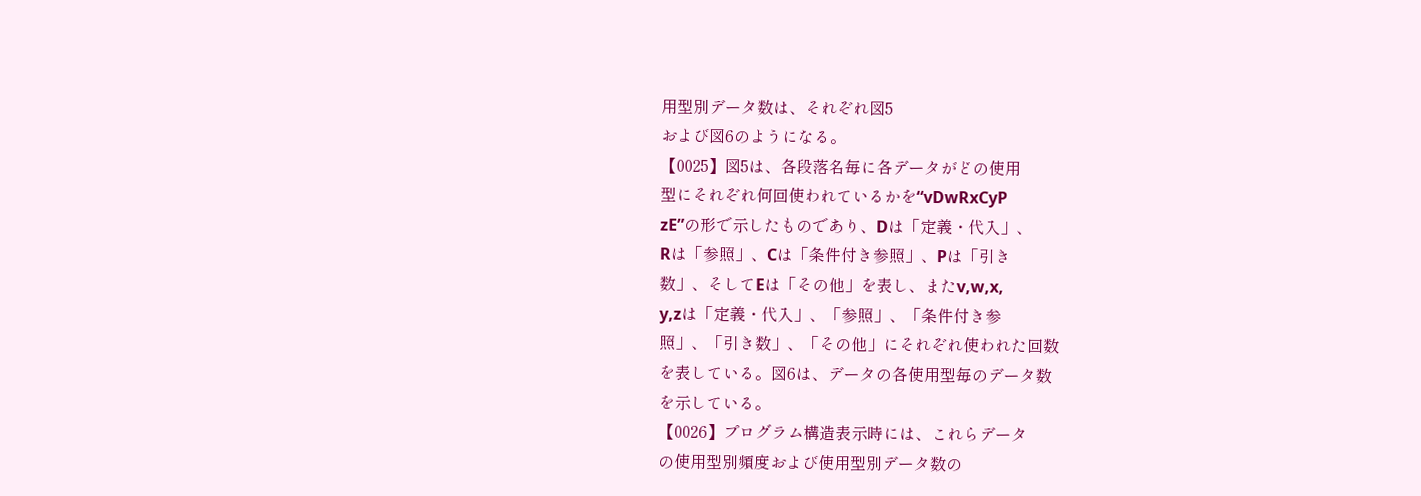用型別データ数は、それぞれ図5
および図6のようになる。
【0025】図5は、各段落名毎に各データがどの使用
型にそれぞれ何回使われているかを“vDwRxCyP
zE”の形で示したものであり、Dは「定義・代入」、
Rは「参照」、Cは「条件付き参照」、Pは「引き
数」、そしてEは「その他」を表し、またv,w,x,
y,zは「定義・代入」、「参照」、「条件付き参
照」、「引き数」、「その他」にそれぞれ使われた回数
を表している。図6は、データの各使用型毎のデータ数
を示している。
【0026】プログラム構造表示時には、これらデータ
の使用型別頻度および使用型別データ数の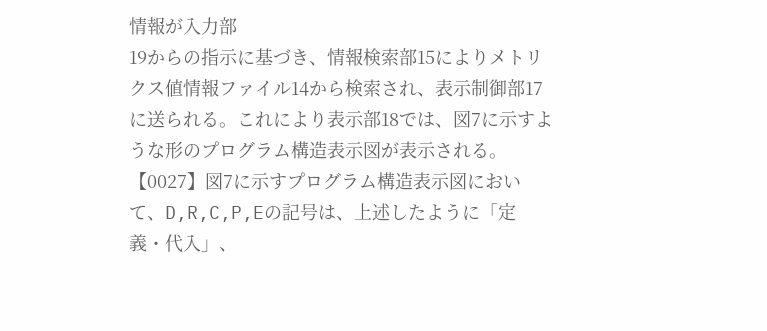情報が入力部
19からの指示に基づき、情報検索部15によりメトリ
クス値情報ファイル14から検索され、表示制御部17
に送られる。これにより表示部18では、図7に示すよ
うな形のプログラム構造表示図が表示される。
【0027】図7に示すプログラム構造表示図におい
て、D,R,C,P,Eの記号は、上述したように「定
義・代入」、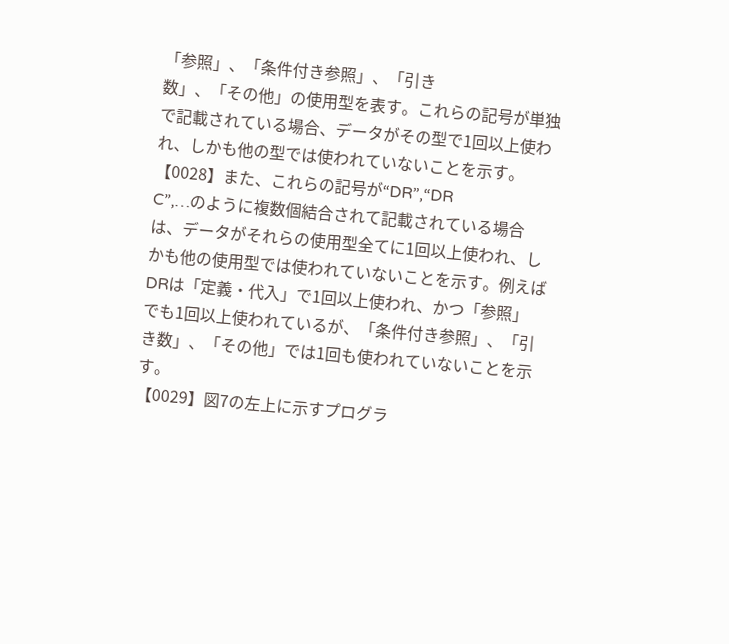「参照」、「条件付き参照」、「引き
数」、「その他」の使用型を表す。これらの記号が単独
で記載されている場合、データがその型で1回以上使わ
れ、しかも他の型では使われていないことを示す。
【0028】また、これらの記号が“DR”,“DR
C”,…のように複数個結合されて記載されている場合
は、データがそれらの使用型全てに1回以上使われ、し
かも他の使用型では使われていないことを示す。例えば
DRは「定義・代入」で1回以上使われ、かつ「参照」
でも1回以上使われているが、「条件付き参照」、「引
き数」、「その他」では1回も使われていないことを示
す。
【0029】図7の左上に示すプログラ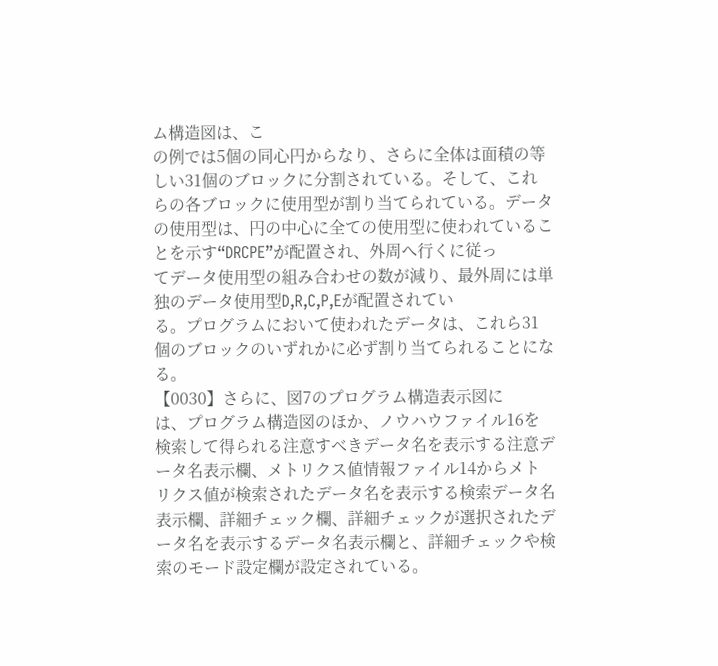ム構造図は、こ
の例では5個の同心円からなり、さらに全体は面積の等
しい31個のブロックに分割されている。そして、これ
らの各ブロックに使用型が割り当てられている。データ
の使用型は、円の中心に全ての使用型に使われているこ
とを示す“DRCPE”が配置され、外周へ行くに従っ
てデータ使用型の組み合わせの数が減り、最外周には単
独のデータ使用型D,R,C,P,Eが配置されてい
る。プログラムにおいて使われたデータは、これら31
個のブロックのいずれかに必ず割り当てられることにな
る。
【0030】さらに、図7のプログラム構造表示図に
は、プログラム構造図のほか、ノウハウファイル16を
検索して得られる注意すべきデータ名を表示する注意デ
ータ名表示欄、メトリクス値情報ファイル14からメト
リクス値が検索されたデータ名を表示する検索データ名
表示欄、詳細チェック欄、詳細チェックが選択されたデ
ータ名を表示するデータ名表示欄と、詳細チェックや検
索のモード設定欄が設定されている。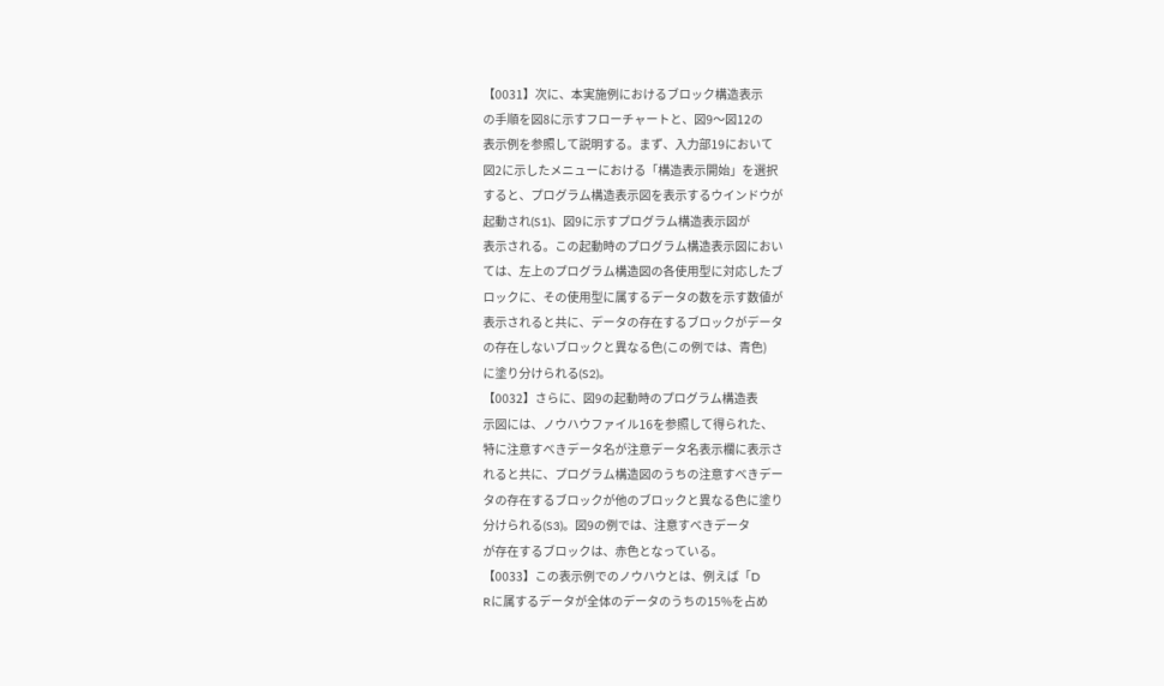【0031】次に、本実施例におけるブロック構造表示
の手順を図8に示すフローチャートと、図9〜図12の
表示例を参照して説明する。まず、入力部19において
図2に示したメニューにおける「構造表示開始」を選択
すると、プログラム構造表示図を表示するウインドウが
起動され(S1)、図9に示すプログラム構造表示図が
表示される。この起動時のプログラム構造表示図におい
ては、左上のプログラム構造図の各使用型に対応したブ
ロックに、その使用型に属するデータの数を示す数値が
表示されると共に、データの存在するブロックがデータ
の存在しないブロックと異なる色(この例では、青色)
に塗り分けられる(S2)。
【0032】さらに、図9の起動時のプログラム構造表
示図には、ノウハウファイル16を参照して得られた、
特に注意すべきデータ名が注意データ名表示欄に表示さ
れると共に、プログラム構造図のうちの注意すべきデー
タの存在するブロックが他のブロックと異なる色に塗り
分けられる(S3)。図9の例では、注意すべきデータ
が存在するブロックは、赤色となっている。
【0033】この表示例でのノウハウとは、例えば「D
Rに属するデータが全体のデータのうちの15%を占め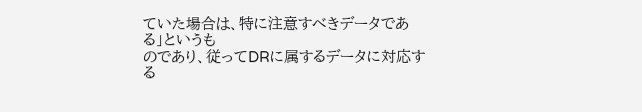ていた場合は、特に注意すべきデータである」というも
のであり、従ってDRに属するデータに対応する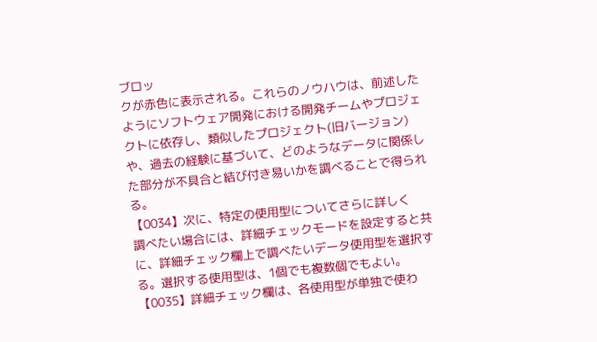ブロッ
クが赤色に表示される。これらのノウハウは、前述した
ようにソフトウェア開発における開発チームやプロジェ
クトに依存し、類似したプロジェクト(旧バージョン)
や、過去の経験に基づいて、どのようなデータに関係し
た部分が不具合と結び付き易いかを調べることで得られ
る。
【0034】次に、特定の使用型についてさらに詳しく
調べたい場合には、詳細チェックモードを設定すると共
に、詳細チェック欄上で調べたいデータ使用型を選択す
る。選択する使用型は、1個でも複数個でもよい。
【0035】詳細チェック欄は、各使用型が単独で使わ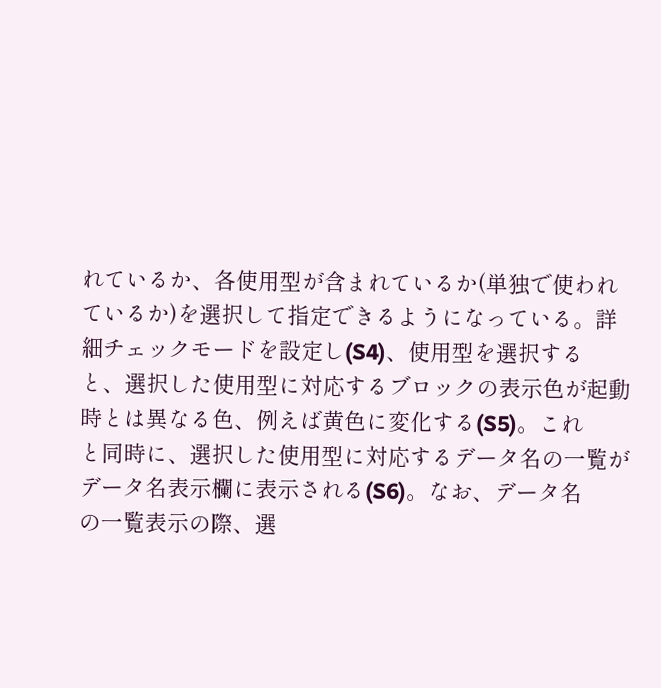れているか、各使用型が含まれているか(単独で使われ
ているか)を選択して指定できるようになっている。詳
細チェックモードを設定し(S4)、使用型を選択する
と、選択した使用型に対応するブロックの表示色が起動
時とは異なる色、例えば黄色に変化する(S5)。これ
と同時に、選択した使用型に対応するデータ名の一覧が
データ名表示欄に表示される(S6)。なお、データ名
の一覧表示の際、選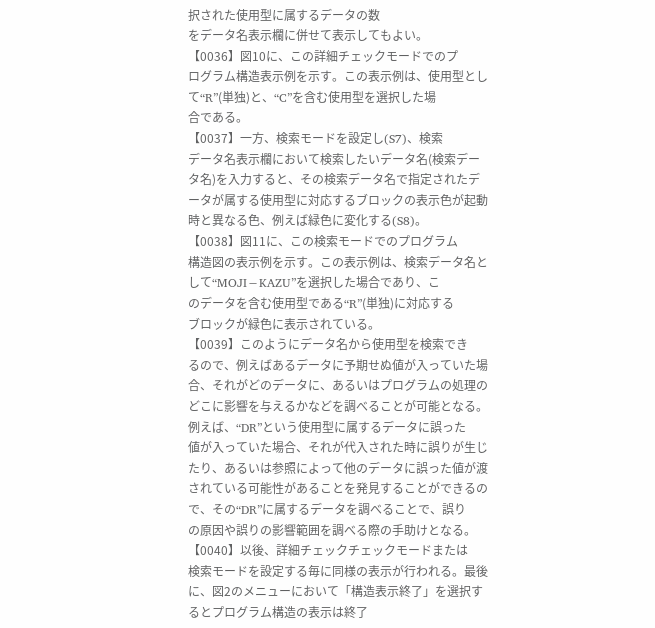択された使用型に属するデータの数
をデータ名表示欄に併せて表示してもよい。
【0036】図10に、この詳細チェックモードでのプ
ログラム構造表示例を示す。この表示例は、使用型とし
て“R”(単独)と、“C”を含む使用型を選択した場
合である。
【0037】一方、検索モードを設定し(S7)、検索
データ名表示欄において検索したいデータ名(検索デー
タ名)を入力すると、その検索データ名で指定されたデ
ータが属する使用型に対応するブロックの表示色が起動
時と異なる色、例えば緑色に変化する(S8)。
【0038】図11に、この検索モードでのプログラム
構造図の表示例を示す。この表示例は、検索データ名と
して“MOJI−KAZU”を選択した場合であり、こ
のデータを含む使用型である“R”(単独)に対応する
ブロックが緑色に表示されている。
【0039】このようにデータ名から使用型を検索でき
るので、例えばあるデータに予期せぬ値が入っていた場
合、それがどのデータに、あるいはプログラムの処理の
どこに影響を与えるかなどを調べることが可能となる。
例えば、“DR”という使用型に属するデータに誤った
値が入っていた場合、それが代入された時に誤りが生じ
たり、あるいは参照によって他のデータに誤った値が渡
されている可能性があることを発見することができるの
で、その“DR”に属するデータを調べることで、誤り
の原因や誤りの影響範囲を調べる際の手助けとなる。
【0040】以後、詳細チェックチェックモードまたは
検索モードを設定する毎に同様の表示が行われる。最後
に、図2のメニューにおいて「構造表示終了」を選択す
るとプログラム構造の表示は終了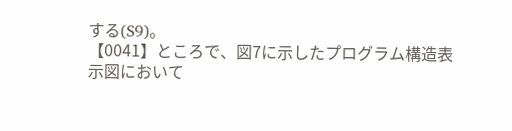する(S9)。
【0041】ところで、図7に示したプログラム構造表
示図において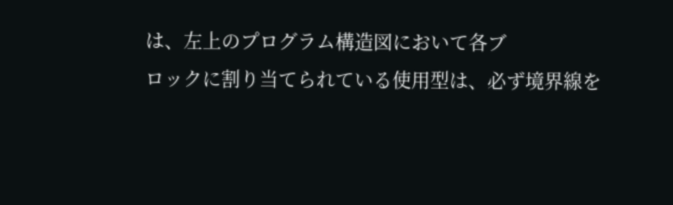は、左上のプログラム構造図において各ブ
ロックに割り当てられている使用型は、必ず境界線を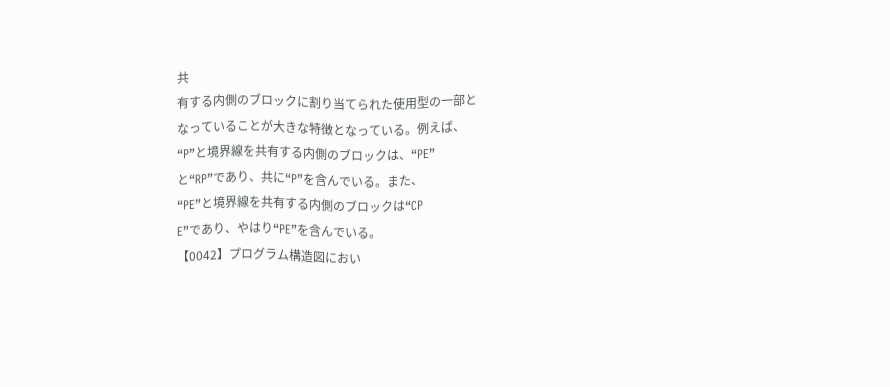共
有する内側のブロックに割り当てられた使用型の一部と
なっていることが大きな特徴となっている。例えば、
“P”と境界線を共有する内側のブロックは、“PE”
と“RP”であり、共に“P”を含んでいる。また、
“PE”と境界線を共有する内側のブロックは“CP
E”であり、やはり“PE”を含んでいる。
【0042】プログラム構造図におい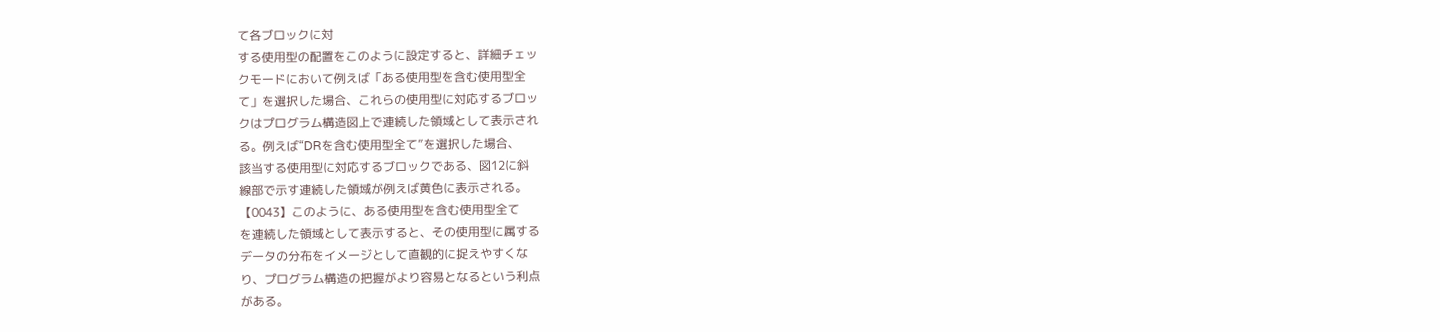て各ブロックに対
する使用型の配置をこのように設定すると、詳細チェッ
クモードにおいて例えば「ある使用型を含む使用型全
て」を選択した場合、これらの使用型に対応するブロッ
クはプログラム構造図上で連続した領域として表示され
る。例えば“DRを含む使用型全て”を選択した場合、
該当する使用型に対応するブロックである、図12に斜
線部で示す連続した領域が例えば黄色に表示される。
【0043】このように、ある使用型を含む使用型全て
を連続した領域として表示すると、その使用型に属する
データの分布をイメージとして直観的に捉えやすくな
り、プログラム構造の把握がより容易となるという利点
がある。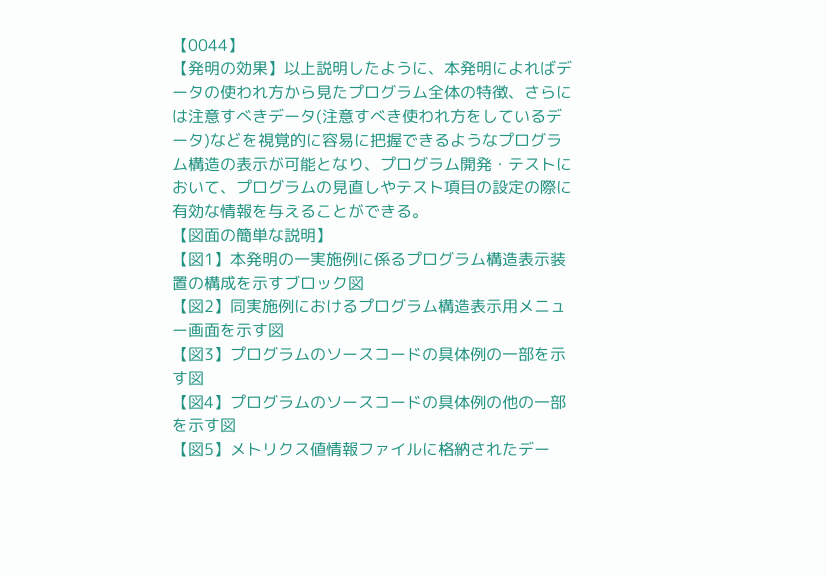【0044】
【発明の効果】以上説明したように、本発明によればデ
ータの使われ方から見たプログラム全体の特徴、さらに
は注意すべきデータ(注意すべき使われ方をしているデ
ータ)などを視覚的に容易に把握できるようなプログラ
ム構造の表示が可能となり、プログラム開発・テストに
おいて、プログラムの見直しやテスト項目の設定の際に
有効な情報を与えることができる。
【図面の簡単な説明】
【図1】本発明の一実施例に係るプログラム構造表示装
置の構成を示すブロック図
【図2】同実施例におけるプログラム構造表示用メニュ
ー画面を示す図
【図3】プログラムのソースコードの具体例の一部を示
す図
【図4】プログラムのソースコードの具体例の他の一部
を示す図
【図5】メトリクス値情報ファイルに格納されたデー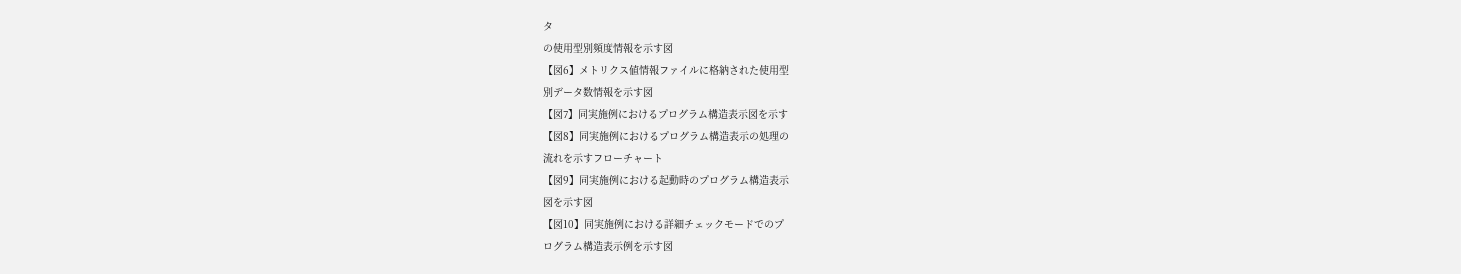タ
の使用型別頻度情報を示す図
【図6】メトリクス値情報ファイルに格納された使用型
別データ数情報を示す図
【図7】同実施例におけるプログラム構造表示図を示す
【図8】同実施例におけるプログラム構造表示の処理の
流れを示すフローチャート
【図9】同実施例における起動時のプログラム構造表示
図を示す図
【図10】同実施例における詳細チェックモードでのプ
ログラム構造表示例を示す図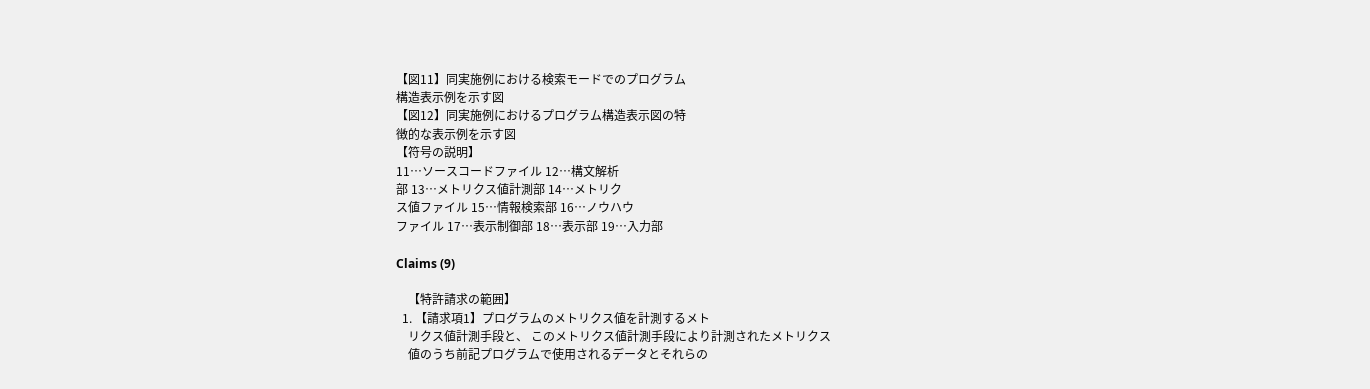【図11】同実施例における検索モードでのプログラム
構造表示例を示す図
【図12】同実施例におけるプログラム構造表示図の特
徴的な表示例を示す図
【符号の説明】
11…ソースコードファイル 12…構文解析
部 13…メトリクス値計測部 14…メトリク
ス値ファイル 15…情報検索部 16…ノウハウ
ファイル 17…表示制御部 18…表示部 19…入力部

Claims (9)

    【特許請求の範囲】
  1. 【請求項1】プログラムのメトリクス値を計測するメト
    リクス値計測手段と、 このメトリクス値計測手段により計測されたメトリクス
    値のうち前記プログラムで使用されるデータとそれらの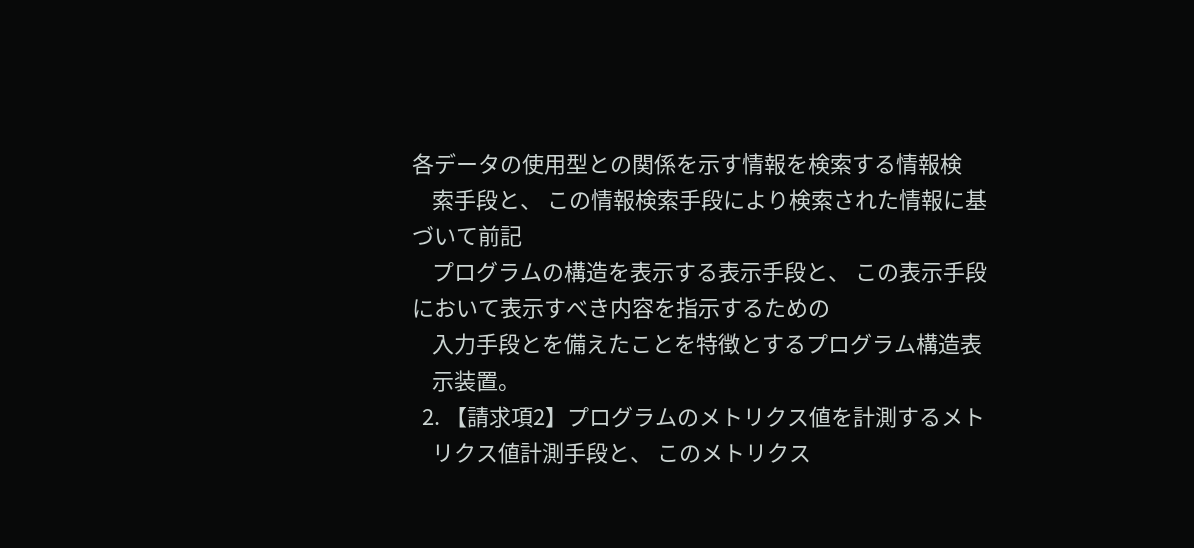各データの使用型との関係を示す情報を検索する情報検
    索手段と、 この情報検索手段により検索された情報に基づいて前記
    プログラムの構造を表示する表示手段と、 この表示手段において表示すべき内容を指示するための
    入力手段とを備えたことを特徴とするプログラム構造表
    示装置。
  2. 【請求項2】プログラムのメトリクス値を計測するメト
    リクス値計測手段と、 このメトリクス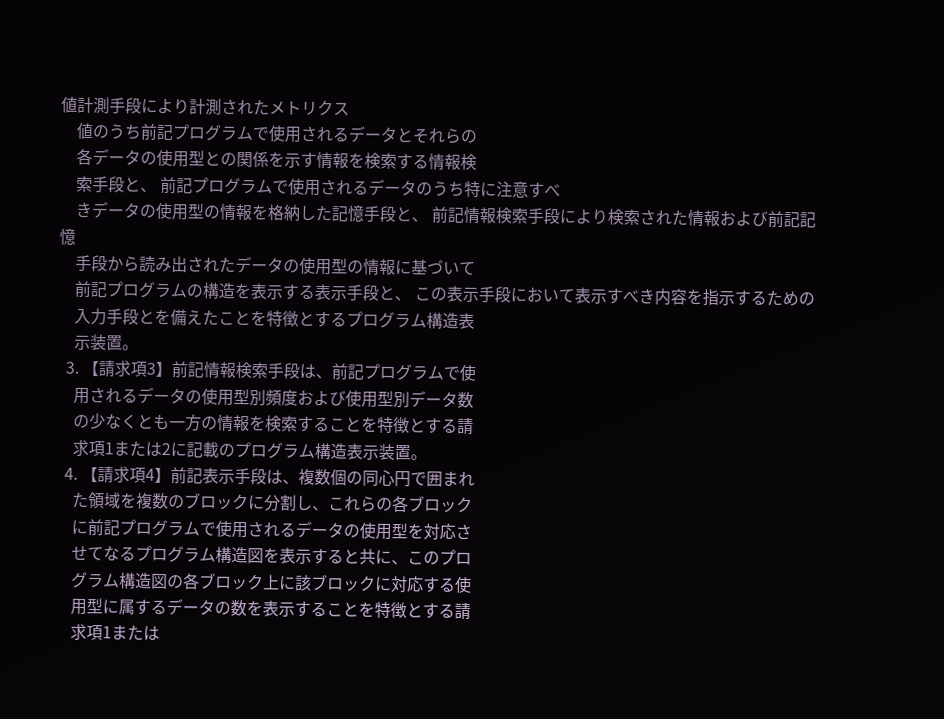値計測手段により計測されたメトリクス
    値のうち前記プログラムで使用されるデータとそれらの
    各データの使用型との関係を示す情報を検索する情報検
    索手段と、 前記プログラムで使用されるデータのうち特に注意すべ
    きデータの使用型の情報を格納した記憶手段と、 前記情報検索手段により検索された情報および前記記憶
    手段から読み出されたデータの使用型の情報に基づいて
    前記プログラムの構造を表示する表示手段と、 この表示手段において表示すべき内容を指示するための
    入力手段とを備えたことを特徴とするプログラム構造表
    示装置。
  3. 【請求項3】前記情報検索手段は、前記プログラムで使
    用されるデータの使用型別頻度および使用型別データ数
    の少なくとも一方の情報を検索することを特徴とする請
    求項1または2に記載のプログラム構造表示装置。
  4. 【請求項4】前記表示手段は、複数個の同心円で囲まれ
    た領域を複数のブロックに分割し、これらの各ブロック
    に前記プログラムで使用されるデータの使用型を対応さ
    せてなるプログラム構造図を表示すると共に、このプロ
    グラム構造図の各ブロック上に該ブロックに対応する使
    用型に属するデータの数を表示することを特徴とする請
    求項1または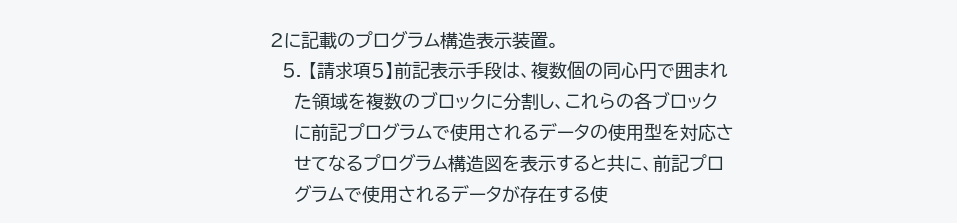2に記載のプログラム構造表示装置。
  5. 【請求項5】前記表示手段は、複数個の同心円で囲まれ
    た領域を複数のブロックに分割し、これらの各ブロック
    に前記プログラムで使用されるデータの使用型を対応さ
    せてなるプログラム構造図を表示すると共に、前記プロ
    グラムで使用されるデータが存在する使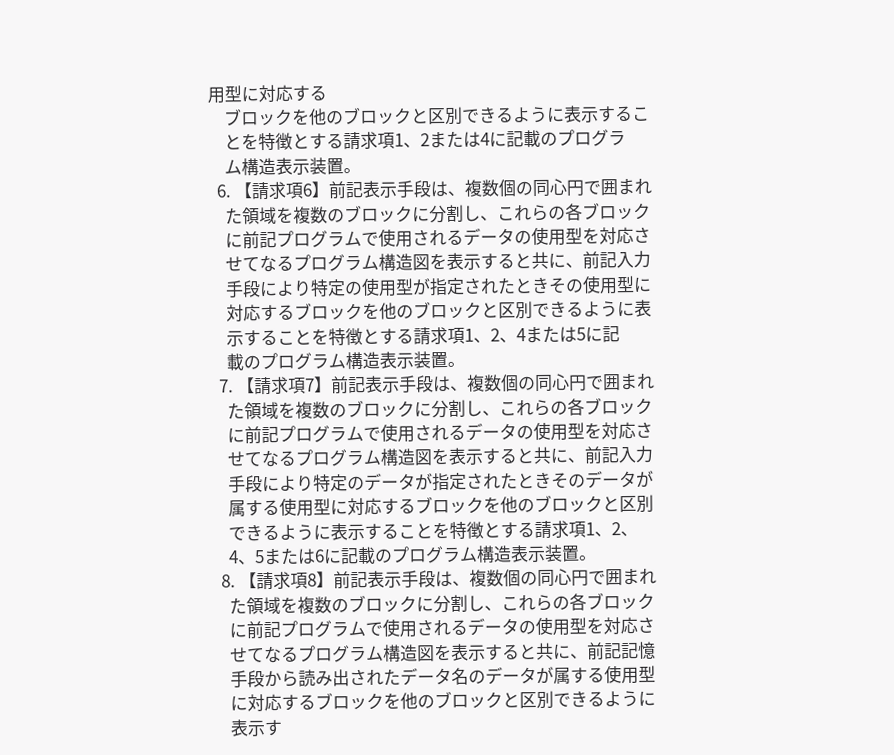用型に対応する
    ブロックを他のブロックと区別できるように表示するこ
    とを特徴とする請求項1、2または4に記載のプログラ
    ム構造表示装置。
  6. 【請求項6】前記表示手段は、複数個の同心円で囲まれ
    た領域を複数のブロックに分割し、これらの各ブロック
    に前記プログラムで使用されるデータの使用型を対応さ
    せてなるプログラム構造図を表示すると共に、前記入力
    手段により特定の使用型が指定されたときその使用型に
    対応するブロックを他のブロックと区別できるように表
    示することを特徴とする請求項1、2、4または5に記
    載のプログラム構造表示装置。
  7. 【請求項7】前記表示手段は、複数個の同心円で囲まれ
    た領域を複数のブロックに分割し、これらの各ブロック
    に前記プログラムで使用されるデータの使用型を対応さ
    せてなるプログラム構造図を表示すると共に、前記入力
    手段により特定のデータが指定されたときそのデータが
    属する使用型に対応するブロックを他のブロックと区別
    できるように表示することを特徴とする請求項1、2、
    4、5または6に記載のプログラム構造表示装置。
  8. 【請求項8】前記表示手段は、複数個の同心円で囲まれ
    た領域を複数のブロックに分割し、これらの各ブロック
    に前記プログラムで使用されるデータの使用型を対応さ
    せてなるプログラム構造図を表示すると共に、前記記憶
    手段から読み出されたデータ名のデータが属する使用型
    に対応するブロックを他のブロックと区別できるように
    表示す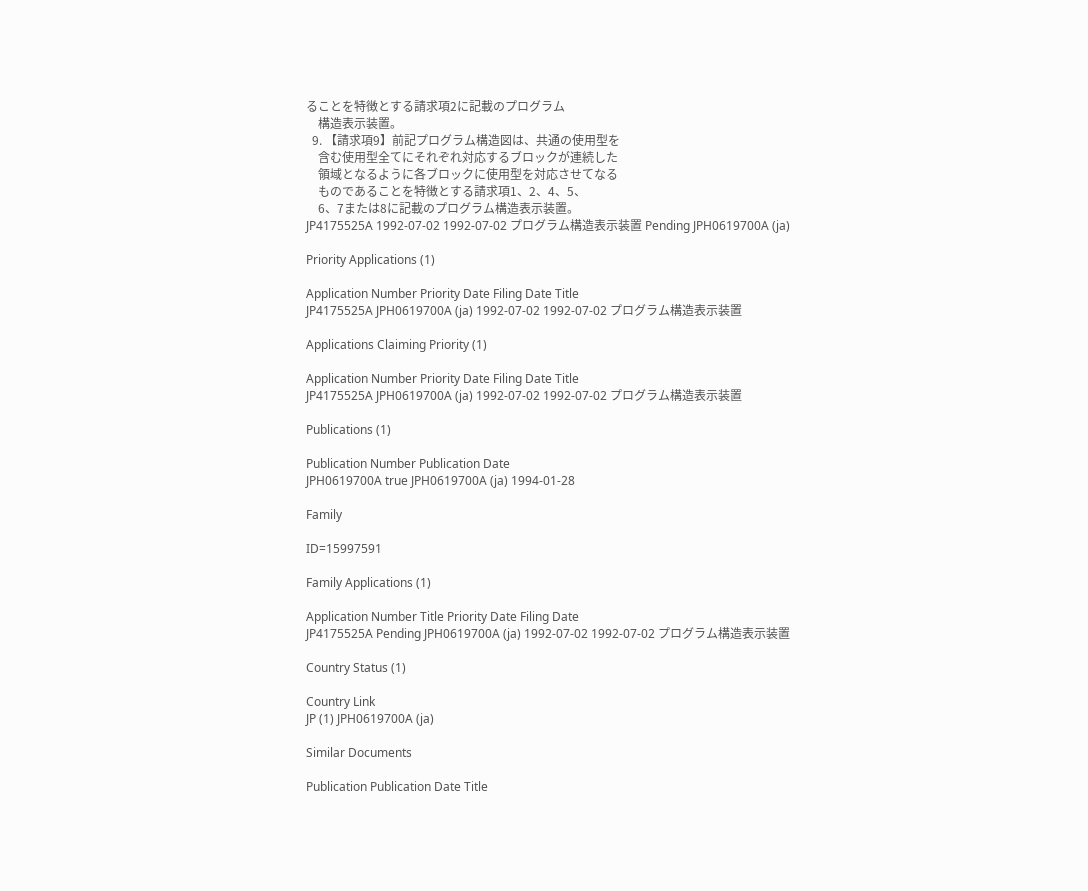ることを特徴とする請求項2に記載のプログラム
    構造表示装置。
  9. 【請求項9】前記プログラム構造図は、共通の使用型を
    含む使用型全てにそれぞれ対応するブロックが連続した
    領域となるように各ブロックに使用型を対応させてなる
    ものであることを特徴とする請求項1、2、4、5、
    6、7または8に記載のプログラム構造表示装置。
JP4175525A 1992-07-02 1992-07-02 プログラム構造表示装置 Pending JPH0619700A (ja)

Priority Applications (1)

Application Number Priority Date Filing Date Title
JP4175525A JPH0619700A (ja) 1992-07-02 1992-07-02 プログラム構造表示装置

Applications Claiming Priority (1)

Application Number Priority Date Filing Date Title
JP4175525A JPH0619700A (ja) 1992-07-02 1992-07-02 プログラム構造表示装置

Publications (1)

Publication Number Publication Date
JPH0619700A true JPH0619700A (ja) 1994-01-28

Family

ID=15997591

Family Applications (1)

Application Number Title Priority Date Filing Date
JP4175525A Pending JPH0619700A (ja) 1992-07-02 1992-07-02 プログラム構造表示装置

Country Status (1)

Country Link
JP (1) JPH0619700A (ja)

Similar Documents

Publication Publication Date Title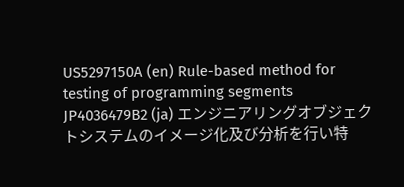US5297150A (en) Rule-based method for testing of programming segments
JP4036479B2 (ja) エンジニアリングオブジェクトシステムのイメージ化及び分析を行い特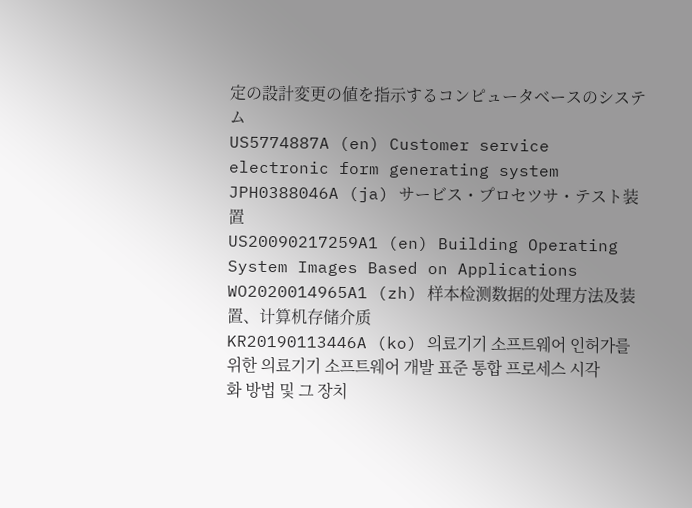定の設計変更の値を指示するコンピュータベースのシステム
US5774887A (en) Customer service electronic form generating system
JPH0388046A (ja) サービス・プロセツサ・テスト装置
US20090217259A1 (en) Building Operating System Images Based on Applications
WO2020014965A1 (zh) 样本检测数据的处理方法及装置、计算机存储介质
KR20190113446A (ko) 의료기기 소프트웨어 인허가를 위한 의료기기 소프트웨어 개발 표준 통합 프로세스 시각화 방법 및 그 장치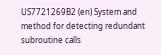US7721269B2 (en) System and method for detecting redundant subroutine calls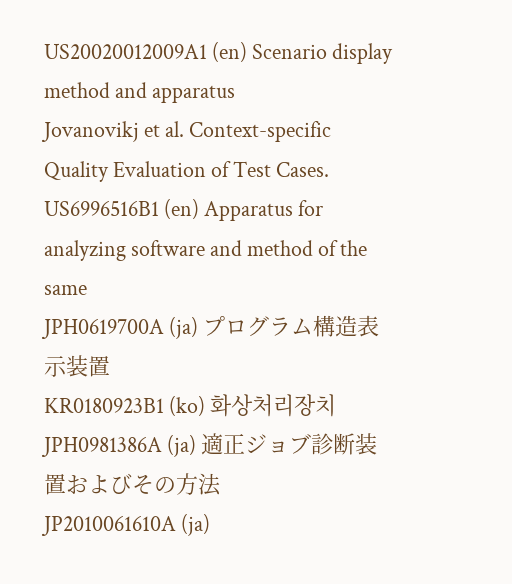US20020012009A1 (en) Scenario display method and apparatus
Jovanovikj et al. Context-specific Quality Evaluation of Test Cases.
US6996516B1 (en) Apparatus for analyzing software and method of the same
JPH0619700A (ja) プログラム構造表示装置
KR0180923B1 (ko) 화상처리장치
JPH0981386A (ja) 適正ジョブ診断装置およびその方法
JP2010061610A (ja)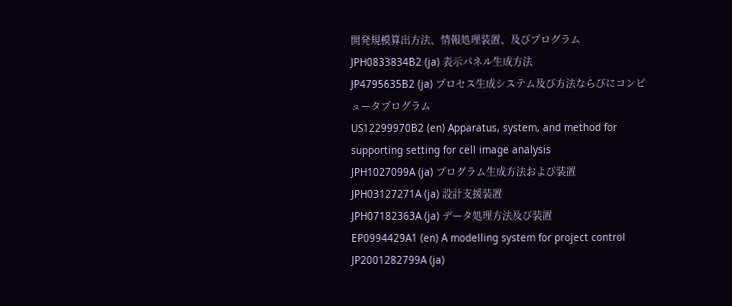開発規模算出方法、情報処理装置、及びプログラム
JPH0833834B2 (ja) 表示パネル生成方法
JP4795635B2 (ja) プロセス生成システム及び方法ならびにコンピュータプログラム
US12299970B2 (en) Apparatus, system, and method for supporting setting for cell image analysis
JPH1027099A (ja) プログラム生成方法および装置
JPH03127271A (ja) 設計支援装置
JPH07182363A (ja) データ処理方法及び装置
EP0994429A1 (en) A modelling system for project control
JP2001282799A (ja)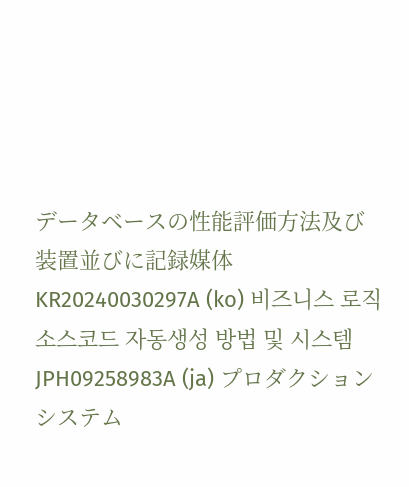データベースの性能評価方法及び装置並びに記録媒体
KR20240030297A (ko) 비즈니스 로직 소스코드 자동생성 방법 및 시스템
JPH09258983A (ja) プロダクションシステム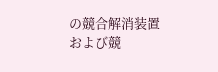の競合解消装置および競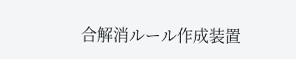合解消ルール作成装置